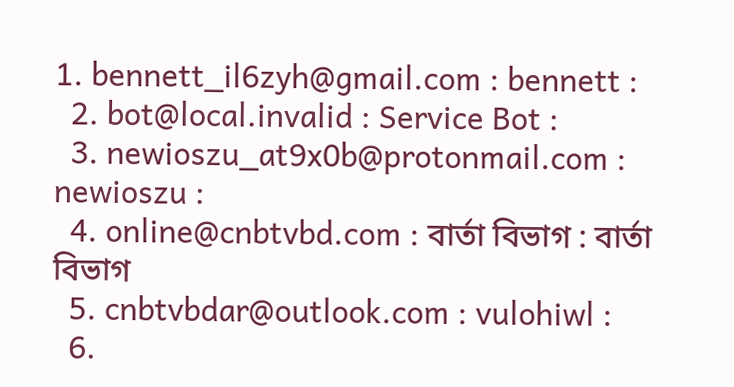1. bennett_il6zyh@gmail.com : bennett :
  2. bot@local.invalid : Service Bot :
  3. newioszu_at9x0b@protonmail.com : newioszu :
  4. online@cnbtvbd.com : বার্তা বিভাগ : বার্তা বিভাগ
  5. cnbtvbdar@outlook.com : vulohiwl :
  6.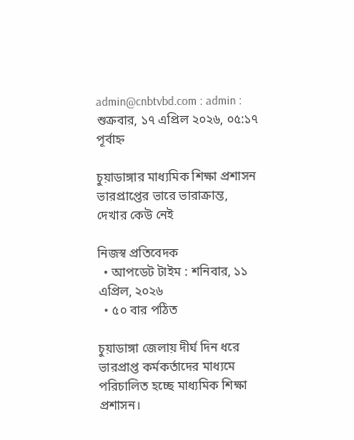admin@cnbtvbd.com : admin :
শুক্রবার, ১৭ এপ্রিল ২০২৬, ০৫:১৭ পূর্বাহ্ন

চুয়াডাঙ্গার মাধ্যমিক শিক্ষা প্রশাসন ভারপ্রাপ্তের ভারে ভারাক্রান্ত, দেখার কেউ নেই

নিজস্ব প্রতিবেদক
  • আপডেট টাইম : শনিবার, ১১ এপ্রিল, ২০২৬
  • ৫০ বার পঠিত

চুয়াডাঙ্গা জেলায় দীর্ঘ দিন ধরে ভারপ্রাপ্ত কর্মকর্তাদের মাধ্যমে পরিচালিত হচ্ছে মাধ্যমিক শিক্ষা প্রশাসন।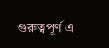গুরুত্বপূর্ণ এ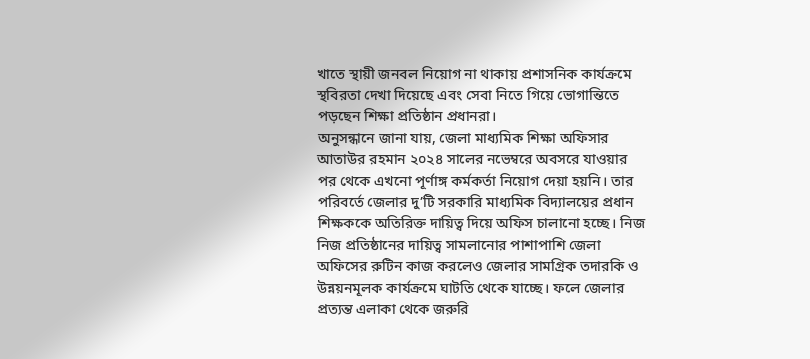খাতে স্থায়ী জনবল নিয়োগ না থাকায় প্রশাসনিক কার্যক্রমে স্থবিরতা দেখা দিয়েছে এবং সেবা নিতে গিয়ে ভোগান্তিতে পড়ছেন শিক্ষা প্রতিষ্ঠান প্রধানরা।
অনুসন্ধানে জানা যায়, জেলা মাধ্যমিক শিক্ষা অফিসার আতাউর রহমান ২০২৪ সালের নভেম্বরে অবসরে যাওয়ার পর থেকে এখনো পূর্ণাঙ্গ কর্মকর্তা নিয়োগ দেয়া হয়নি। তার পরিবর্তে জেলার দু’টি সরকারি মাধ্যমিক বিদ্যালয়ের প্রধান শিক্ষককে অতিরিক্ত দায়িত্ব দিয়ে অফিস চালানো হচ্ছে। নিজ নিজ প্রতিষ্ঠানের দায়িত্ব সামলানোর পাশাপাশি জেলা অফিসের রুটিন কাজ করলেও জেলার সামগ্রিক তদারকি ও উন্নয়নমূলক কার্যক্রমে ঘাটতি থেকে যাচ্ছে। ফলে জেলার প্রত্যন্ত এলাকা থেকে জরুরি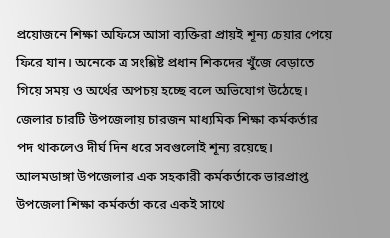প্রয়োজনে শিক্ষা অফিসে আসা ব্যক্তিরা প্রায়ই শূন্য চেয়ার পেয়ে ফিরে যান। অনেকে ত্র সংশ্লিষ্ট প্রধান শিকদের খুঁজে বেড়াতে গিয়ে সময় ও অর্থের অপচয় হচ্ছে বলে অভিযোগ উঠেছে।
জেলার চারটি উপজেলায় চারজন মাধ্যমিক শিক্ষা কর্মকর্তার পদ থাকলেও দীর্ঘ দিন ধরে সবগুলোই শূন্য রয়েছে। আলমডাঙ্গা উপজেলার এক সহকারী কর্মকর্তাকে ভারপ্রাপ্ত উপজেলা শিক্ষা কর্মকর্তা করে একই সাথে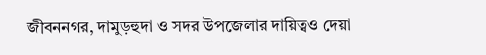জীবননগর, দামুড়হুদা ও সদর উপজেলার দায়িত্বও দেয়া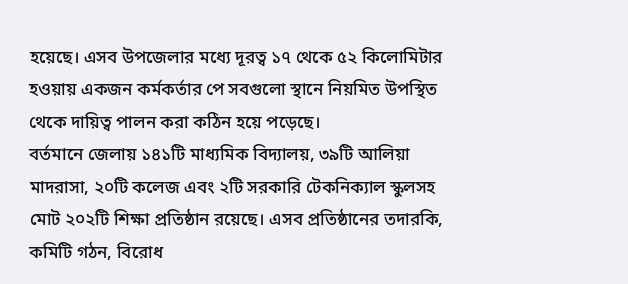হয়েছে। এসব উপজেলার মধ্যে দূরত্ব ১৭ থেকে ৫২ কিলোমিটার হওয়ায় একজন কর্মকর্তার পে সবগুলো স্থানে নিয়মিত উপস্থিত থেকে দায়িত্ব পালন করা কঠিন হয়ে পড়েছে।
বর্তমানে জেলায় ১৪১টি মাধ্যমিক বিদ্যালয়, ৩৯টি আলিয়া মাদরাসা, ২০টি কলেজ এবং ২টি সরকারি টেকনিক্যাল স্কুলসহ মোট ২০২টি শিক্ষা প্রতিষ্ঠান রয়েছে। এসব প্রতিষ্ঠানের তদারকি, কমিটি গঠন, বিরোধ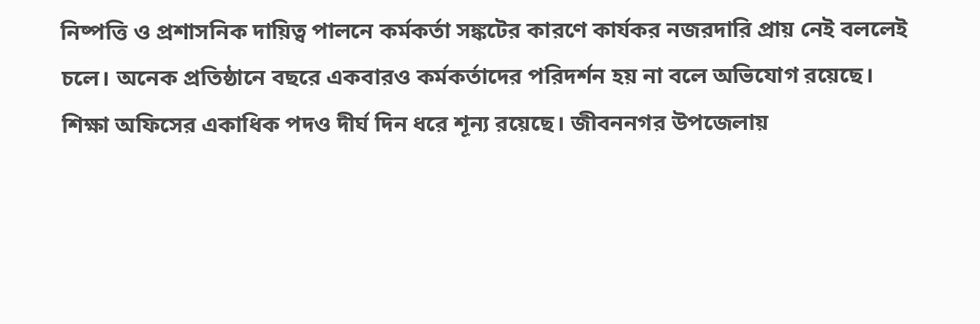নিষ্পত্তি ও প্রশাসনিক দায়িত্ব পালনে কর্মকর্তা সঙ্কটের কারণে কার্যকর নজরদারি প্রায় নেই বললেই চলে। অনেক প্রতিষ্ঠানে বছরে একবারও কর্মকর্তাদের পরিদর্শন হয় না বলে অভিযোগ রয়েছে।
শিক্ষা অফিসের একাধিক পদও দীর্ঘ দিন ধরে শূন্য রয়েছে। জীবননগর উপজেলায়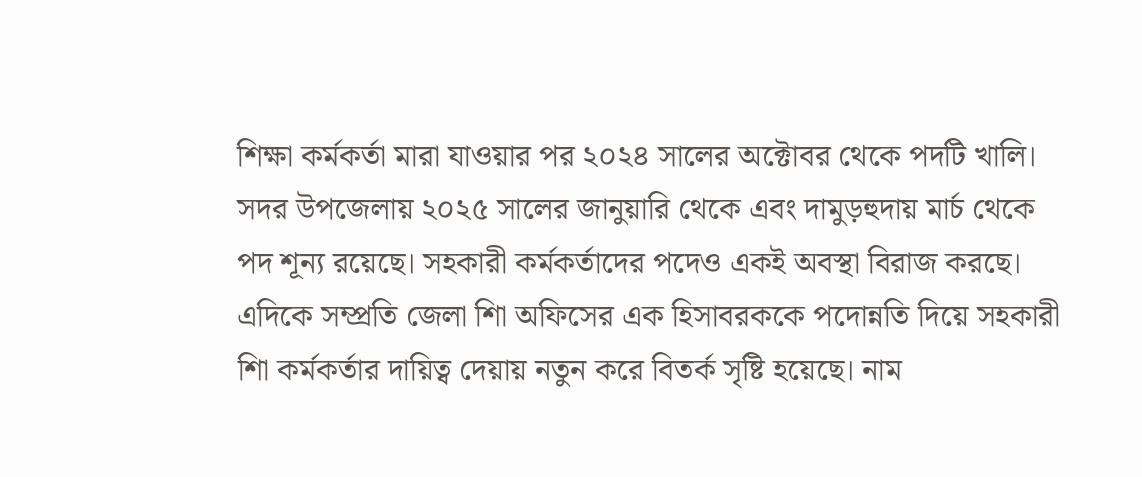শিক্ষা কর্মকর্তা মারা যাওয়ার পর ২০২৪ সালের অক্টোবর থেকে পদটি খালি। সদর উপজেলায় ২০২৫ সালের জানুয়ারি থেকে এবং দামুড়হুদায় মার্চ থেকে পদ শূন্য রয়েছে। সহকারী কর্মকর্তাদের পদেও একই অবস্থা বিরাজ করছে। এদিকে সম্প্রতি জেলা শিা অফিসের এক হিসাবরককে পদোন্নতি দিয়ে সহকারী শিা কর্মকর্তার দায়িত্ব দেয়ায় নতুন করে বিতর্ক সৃষ্টি হয়েছে। নাম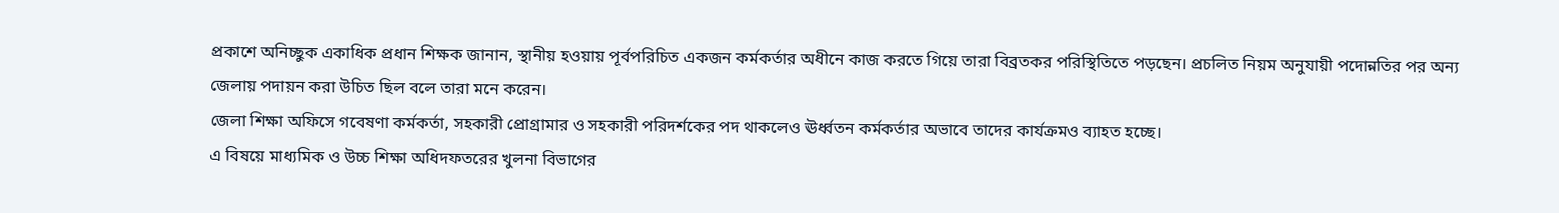প্রকাশে অনিচ্ছুক একাধিক প্রধান শিক্ষক জানান, স্থানীয় হওয়ায় পূর্বপরিচিত একজন কর্মকর্তার অধীনে কাজ করতে গিয়ে তারা বিব্রতকর পরিস্থিতিতে পড়ছেন। প্রচলিত নিয়ম অনুযায়ী পদোন্নতির পর অন্য জেলায় পদায়ন করা উচিত ছিল বলে তারা মনে করেন।
জেলা শিক্ষা অফিসে গবেষণা কর্মকর্তা, সহকারী প্রোগ্রামার ও সহকারী পরিদর্শকের পদ থাকলেও ঊর্ধ্বতন কর্মকর্তার অভাবে তাদের কার্যক্রমও ব্যাহত হচ্ছে।
এ বিষয়ে মাধ্যমিক ও উচ্চ শিক্ষা অধিদফতরের খুলনা বিভাগের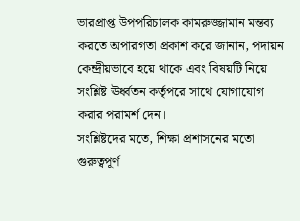ভারপ্রাপ্ত উপপরিচালক কামরুজ্জামান মন্তব্য করতে অপারগতা প্রকাশ করে জানান, পদায়ন কেন্দ্রীয়ভাবে হয়ে থাকে এবং বিষয়টি নিয়ে সংশ্লিষ্ট ঊর্ধ্বতন কর্তৃপরে সাথে যোগাযোগ করার পরামর্শ দেন।
সংশ্লিষ্টদের মতে, শিক্ষা প্রশাসনের মতো গুরুত্বপূর্ণ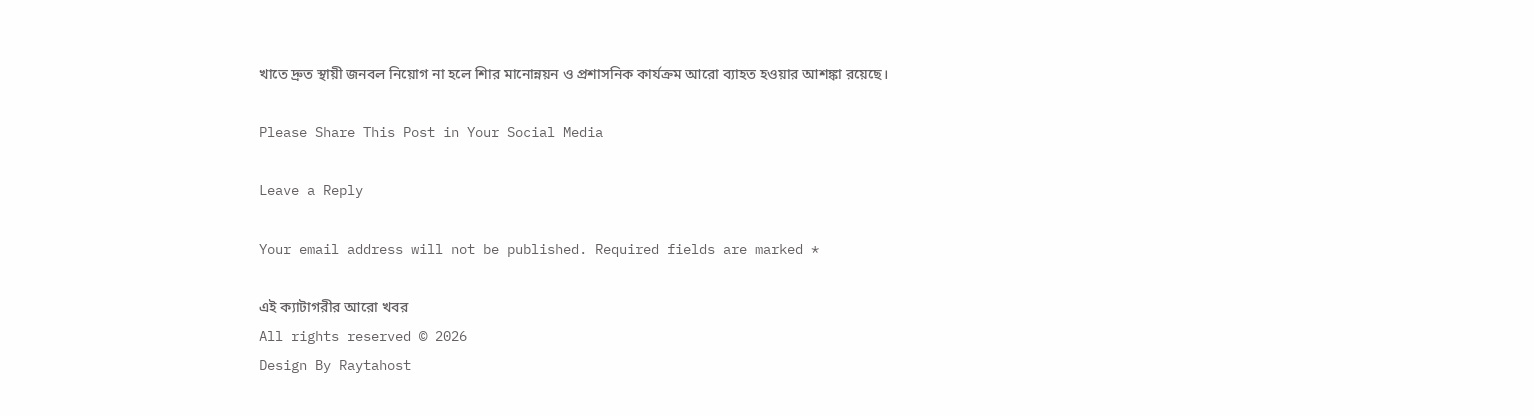খাতে দ্রুত স্থায়ী জনবল নিয়োগ না হলে শিার মানোন্নয়ন ও প্রশাসনিক কার্যক্রম আরো ব্যাহত হওয়ার আশঙ্কা রয়েছে।

Please Share This Post in Your Social Media

Leave a Reply

Your email address will not be published. Required fields are marked *

এই ক্যাটাগরীর আরো খবর
All rights reserved © 2026
Design By Raytahost